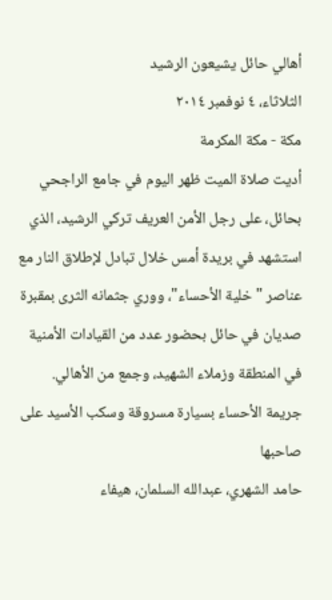أهالي حائل يشيعون الرشيد
الثلاثاء، ٤ نوفمبر ٢٠١٤
مكة - مكة المكرمة
أديت صلاة الميت ظهر اليوم في جامع الراجحي بحائل، على رجل الأمن العريف تركي الرشيد، الذي استشهد في بريدة أمس خلال تبادل لإطلاق النار مع عناصر "خلية الأحساء"، ووري جثمانه الثرى بمقبرة صديان في حائل بحضور عدد من القيادات الأمنية في المنطقة وزملاء الشهيد، وجمع من الأهالي.
جريمة الأحساء بسيارة مسروقة وسكب الأسيد على صاحبها
حامد الشهري، عبدالله السلمان، هيفاء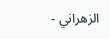الزهراني -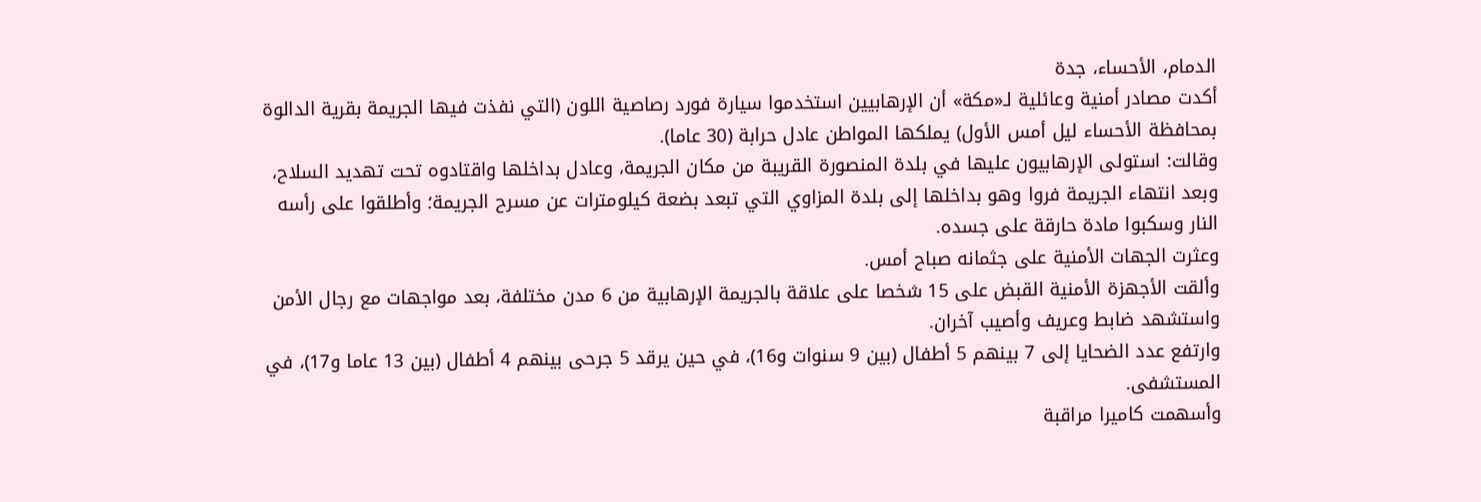الدمام، الأحساء، جدة
أكدت مصادر أمنية وعائلية لـ«مكة» أن الإرهابيين استخدموا سيارة فورد رصاصية اللون (التي نفذت فيها الجريمة بقرية الدالوة بمحافظة الأحساء ليل أمس الأول) يملكها المواطن عادل حرابة (30 عاما).
وقالت: استولى الإرهابيون عليها في بلدة المنصورة القريبة من مكان الجريمة، وعادل بداخلها واقتادوه تحت تهديد السلاح، وبعد انتهاء الجريمة فروا وهو بداخلها إلى بلدة المزاوي التي تبعد بضعة كيلومترات عن مسرح الجريمة؛ وأطلقوا على رأسه النار وسكبوا مادة حارقة على جسده.
وعثرت الجهات الأمنية على جثمانه صباح أمس.
وألقت الأجهزة الأمنية القبض على 15 شخصا على علاقة بالجريمة الإرهابية من 6 مدن مختلفة، بعد مواجهات مع رجال الأمن واستشهد ضابط وعريف وأصيب آخران.
وارتفع عدد الضحايا إلى 7 بينهم 5 أطفال (بين 9 سنوات و16)، في حين يرقد 5 جرحى بينهم 4 أطفال (بين 13 عاما و17)، في المستشفى.
وأسهمت كاميرا مراقبة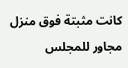كانت مثبتة فوق منزل مجاور للمجلس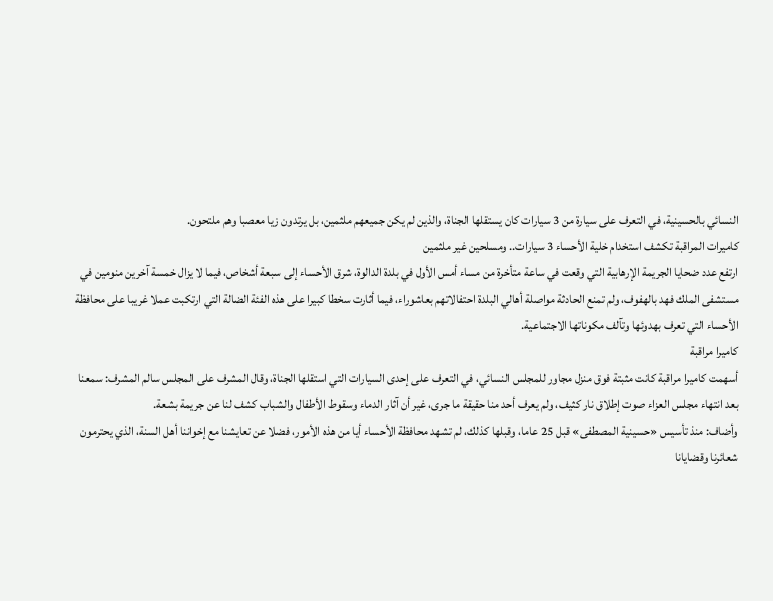النسائي بالحسينية، في التعرف على سيارة من 3 سيارات كان يستقلها الجناة، والذين لم يكن جميعهم ملثمين، بل يرتدون زيا معصبا وهم ملتحون.
كاميرات المراقبة تكشف استخدام خلية الأحساء 3 سيارات.. ومسلحين غير ملثمين
ارتفع عدد ضحايا الجريمة الإرهابية التي وقعت في ساعة متأخرة من مساء أمس الأول في بلدة الدالوة، شرق الأحساء إلى سبعة أشخاص، فيما لا يزال خمسة آخرين منومين في مستشفى الملك فهد بالهفوف، ولم تمنع الحادثة مواصلة أهالي البلدة احتفالاتهم بعاشوراء، فيما أثارت سخطا كبيرا على هذه الفئة الضالة التي ارتكبت عملا غريبا على محافظة الأحساء التي تعرف بهدوئها وتآلف مكوناتها الاجتماعية.
كاميرا مراقبة
أسهمت كاميرا مراقبة كانت مثبتة فوق منزل مجاور للمجلس النسائي، في التعرف على إحدى السيارات التي استقلها الجناة، وقال المشرف على المجلس سالم المشرف: سمعنا بعد انتهاء مجلس العزاء صوت إطلاق نار كثيف، ولم يعرف أحد منا حقيقة ما جرى، غير أن آثار الدماء وسقوط الأطفال والشباب كشف لنا عن جريمة بشعة.
وأضاف: منذ تأسيس «حسينية المصطفى» قبل 25 عاما، وقبلها كذلك، لم تشهد محافظة الأحساء أيا من هذه الأمور، فضلا عن تعايشنا مع إخواننا أهل السنة، الذي يحترمون شعائرنا وقضايانا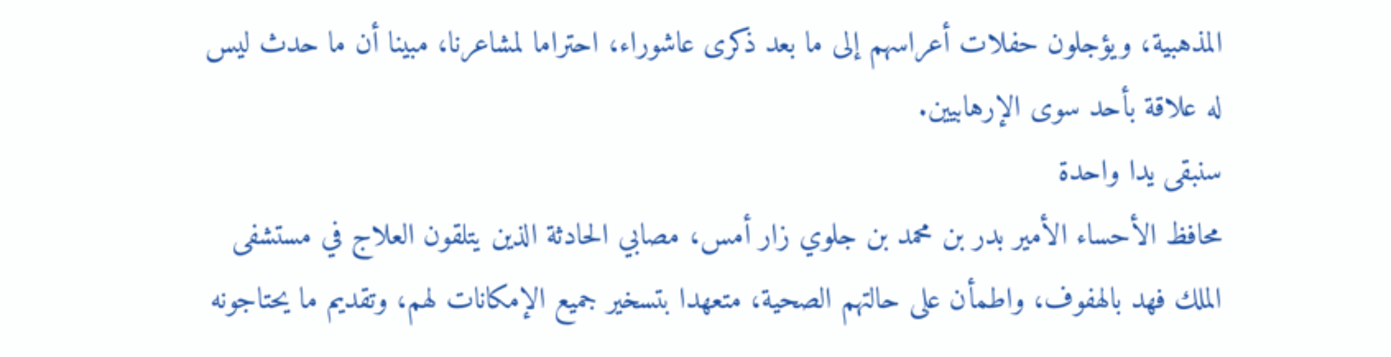المذهبية، ويؤجلون حفلات أعراسهم إلى ما بعد ذكرى عاشوراء، احتراما لمشاعرنا، مبينا أن ما حدث ليس له علاقة بأحد سوى الإرهابيين.
سنبقى يدا واحدة
محافظ الأحساء الأمير بدر بن محمد بن جلوي زار أمس، مصابي الحادثة الذين يتلقون العلاج في مستشفى الملك فهد بالهفوف، واطمأن على حالتهم الصحية، متعهدا بتسخير جميع الإمكانات لهم، وتقديم ما يحتاجونه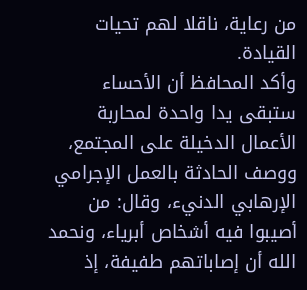من رعاية، ناقلا لهم تحيات القيادة.
وأكد المحافظ أن الأحساء ستبقى يدا واحدة لمحاربة الأعمال الدخيلة على المجتمع، ووصف الحادثة بالعمل الإجرامي الإرهابي الدنيء، وقال: من أصيبوا فيه أشخاص أبرياء، ونحمد الله أن إصاباتهم طفيفة، إذ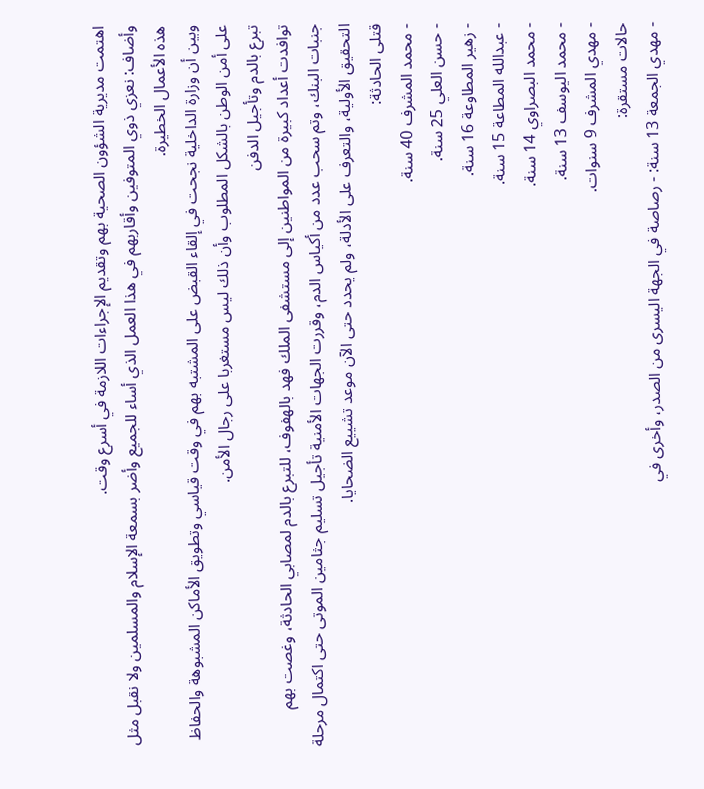اهتمت مديرية الشؤون الصحية بهم وتقديم الإجراءات اللازمة في أسرع وقت.
وأضاف: نعزي ذوي المتوفين وأقاربهم في هذا العمل الذي أساء للجميع وأضر بسمعة الإسلام والمسلمين ولا نقبل مثل هذه الأعمال الخطيرة.
وبين أن وزارة الداخلية نجحت في إلقاء القبض على المشتبه بهم في وقت قياسي وتطويق الأماكن المشبوهة والحفاظ على أمن الوطن بالشكل المطلوب وأن ذلك ليس مستغربا على رجال الأمن.
تبرع بالدم وتأجيل الدفن
توافدت أعداد كبيرة من المواطنين إلى مستشفى الملك فهد بالهفوف، للتبرع بالدم لمصابي الحادثة، وغصت بهم جنبات البنك، وتم سحب عدد من أكياس الدم، وقررت الجهات الأمنية تأجيل تسليم جثامين الموتى حتى اكتمال مرحلة التحقيق الأولية، والتعرف على الأدلة، ولم يحدد حتى الآن موعد تشييع الضحايا.
قتلى الحادثة:
- محمد المشرف 40 سنة.
- حسن العلي 25 سنة.
- زهير المطاوعة 16 سنة.
- عبدالله المطاعة 15 سنة.
- محمد البصراوي 14 سنة.
- محمد اليوسف 13 سنة.
- مهدي المشرف 9 سنوات.
حالات مستقرة:
- مهدي الجمعة 13 سنة: - رصاصة في الجهة اليسرى من الصدر، وأخرى في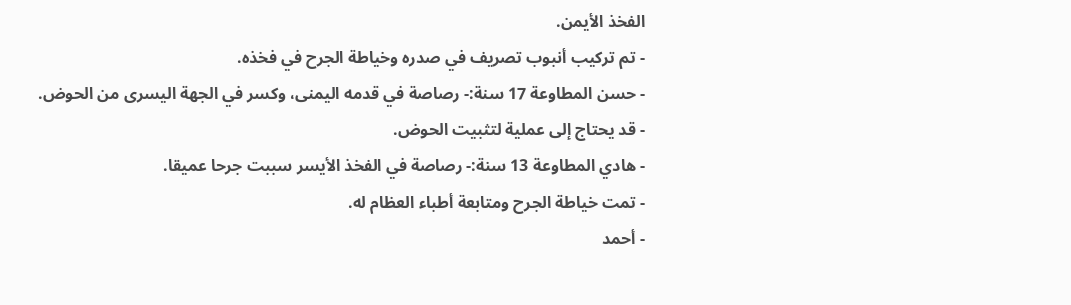الفخذ الأيمن.
- تم تركيب أنبوب تصريف في صدره وخياطة الجرح في فخذه.
- حسن المطاوعة 17 سنة:- رصاصة في قدمه اليمنى، وكسر في الجهة اليسرى من الحوض.
- قد يحتاج إلى عملية لتثبيت الحوض.
- هادي المطاوعة 13 سنة:- رصاصة في الفخذ الأيسر سببت جرحا عميقا.
- تمت خياطة الجرح ومتابعة أطباء العظام له.
- أحمد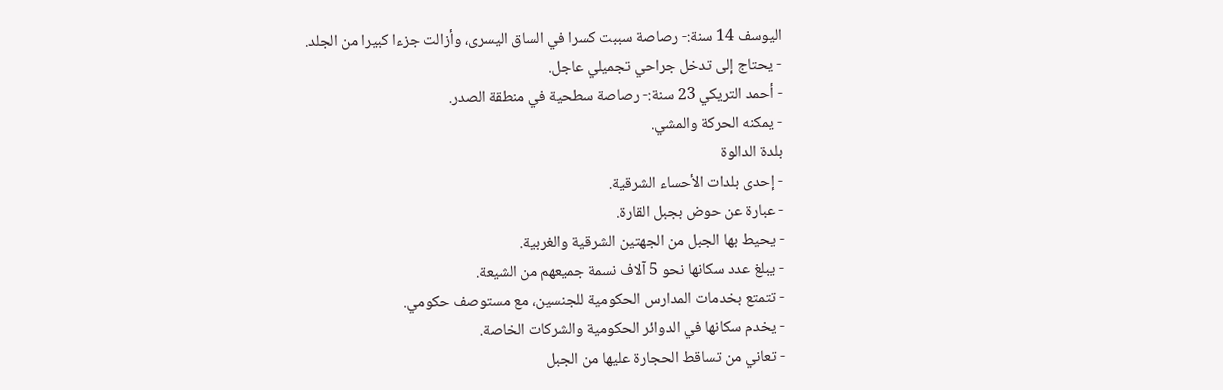اليوسف 14 سنة:- رصاصة سببت كسرا في الساق اليسرى، وأزالت جزءا كبيرا من الجلد.
- يحتاج إلى تدخل جراحي تجميلي عاجل.
- أحمد التريكي 23 سنة:- رصاصة سطحية في منطقة الصدر.
- يمكنه الحركة والمشي.
بلدة الدالوة
- إحدى بلدات الأحساء الشرقية.
- عبارة عن حوض بجبل القارة.
- يحيط بها الجبل من الجهتين الشرقية والغربية.
- يبلغ عدد سكانها نحو 5 آلاف نسمة جميعهم من الشيعة.
- تتمتع بخدمات المدارس الحكومية للجنسين، مع مستوصف حكومي.
- يخدم سكانها في الدوائر الحكومية والشركات الخاصة.
- تعاني من تساقط الحجارة عليها من الجبل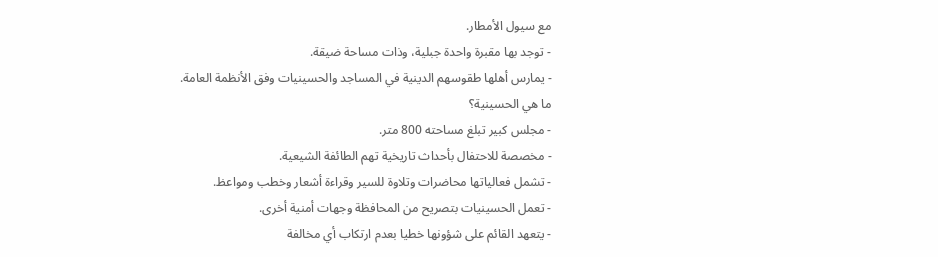مع سيول الأمطار.
- توجد بها مقبرة واحدة جبلية، وذات مساحة ضيقة.
- يمارس أهلها طقوسهم الدينية في المساجد والحسينيات وفق الأنظمة العامة.
ما هي الحسينية؟
- مجلس كبير تبلغ مساحته 800 متر.
- مخصصة للاحتفال بأحداث تاريخية تهم الطائفة الشيعية.
- تشمل فعالياتها محاضرات وتلاوة للسير وقراءة أشعار وخطب ومواعظ.
- تعمل الحسينيات بتصريح من المحافظة وجهات أمنية أخرى.
- يتعهد القائم على شؤونها خطيا بعدم ارتكاب أي مخالفة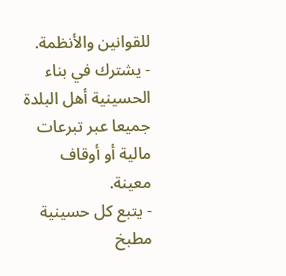للقوانين والأنظمة.
- يشترك في بناء الحسينية أهل البلدة جميعا عبر تبرعات مالية أو أوقاف معينة.
- يتبع كل حسينية مطبخ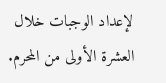لإعداد الوجبات خلال العشرة الأولى من المحرم.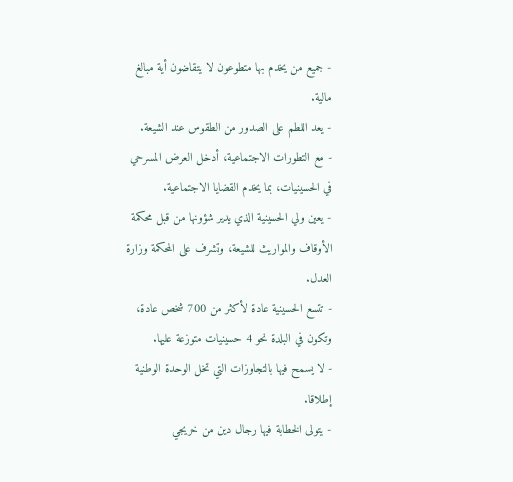- جميع من يخدم بها متطوعون لا يتقاضون أية مبالغ مالية.
- يعد اللطم على الصدور من الطقوس عند الشيعة.
- مع التطورات الاجتماعية، أدخل العرض المسرحي في الحسينيات، بما يخدم القضايا الاجتماعية.
- يعين ولي الحسينية الذي يدير شؤونها من قبل محكمة الأوقاف والمواريث للشيعة، وتشرف على المحكمة وزارة العدل.
- تتسع الحسينية عادة لأكثر من 700 شخص عادة، وتكون في البلدة نحو 4 حسينيات متوزعة عليها.
- لا يسمح فيها بالتجاوزات التي تخل الوحدة الوطنية إطلاقا.
- يتولى الخطابة فيها رجال دين من خريجي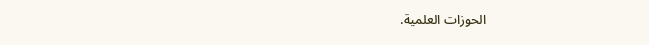الحوزات العلمية.